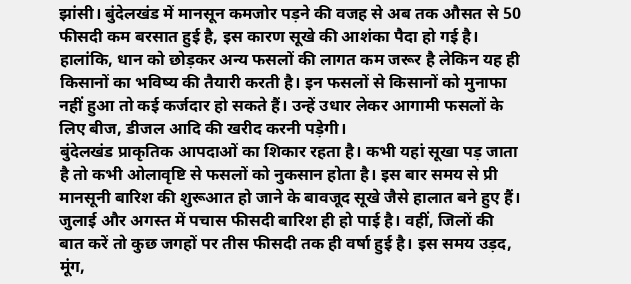झांसी। बुंदेलखंड में मानसून कमजोर पड़ने की वजह से अब तक औसत से 50 फीसदी कम बरसात हुई है, इस कारण सूखे की आशंका पैदा हो गई है। हालांकि, धान को छोड़कर अन्य फसलों की लागत कम जरूर है लेकिन यह ही किसानों का भविष्य की तैयारी करती है। इन फसलों से किसानों को मुनाफा नहीं हुआ तो कई कर्जदार हो सकते हैं। उन्हें उधार लेकर आगामी फसलों के लिए बीज, डीजल आदि की खरीद करनी पड़ेगी।
बुंदेलखंड प्राकृतिक आपदाओं का शिकार रहता है। कभी यहां सूखा पड़ जाता है तो कभी ओलावृष्टि से फसलों को नुकसान होता है। इस बार समय से प्री मानसूनी बारिश की शुरूआत हो जाने के बावजूद सूखे जैसे हालात बने हुए हैं। जुलाई और अगस्त में पचास फीसदी बारिश ही हो पाई है। वहीं, जिलों की बात करें तो कुछ जगहों पर तीस फीसदी तक ही वर्षा हुई है। इस समय उड़द, मूंग,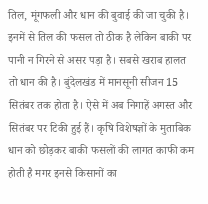तिल, मूंगफली और धान की बुवाई की जा चुकी है। इनमें से तिल की फसल तो ठीक है लेकिन बाकी पर पानी न गिरने से असर पड़ा है। सबसे खराब हालत तो धान की है। बुंदेलखंड में मानसूनी सीजन 15 सितंबर तक होता है। ऐसे में अब निगाहें अगस्त और सितंबर पर टिकी हुई हैं। कृषि विशेषज्ञों के मुताबिक धान को छोड़कर बाकी फसलों की लागत काफी कम होती है मगर इनसे किसानों का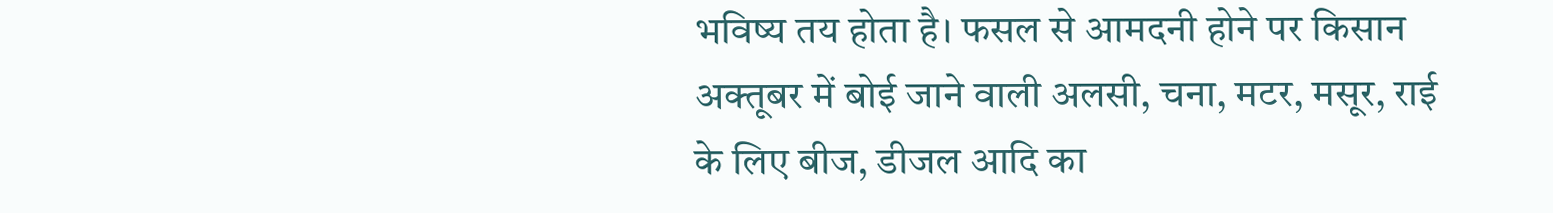भविष्य तय होता है। फसल से आमदनी होने पर किसान अक्तूबर में बोई जाने वाली अलसी, चना, मटर, मसूर, राई के लिए बीज, डीजल आदि का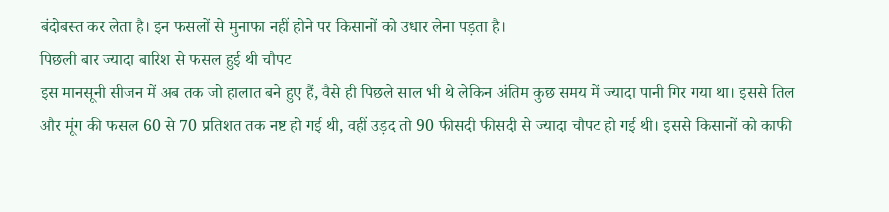बंदोबस्त कर लेता है। इन फसलों से मुनाफा नहीं होने पर किसानों को उधार लेना पड़ता है।
पिछली बार ज्यादा बारिश से फसल हुई थी चौपट
इस मानसूनी सीजन में अब तक जो हालात बने हुए हैं, वैसे ही पिछले साल भी थे लेकिन अंतिम कुछ समय में ज्यादा पानी गिर गया था। इससे तिल और मूंग की फसल 60 से 70 प्रतिशत तक नष्ट हो गई थी, वहीं उड़द तो 90 फीसदी फीसदी से ज्यादा चौपट हो गई थी। इससे किसानों को काफी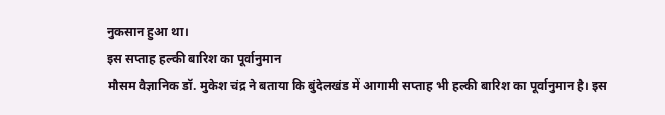नुकसान हुआ था।
इस सप्ताह हल्की बारिश का पूर्वानुमान
मौसम वैज्ञानिक डॉ. मुकेश चंद्र ने बताया कि बुंदेलखंड में आगामी सप्ताह भी हल्की बारिश का पूर्वानुमान है। इस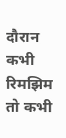दौरान कभी रिमझिम तो कभी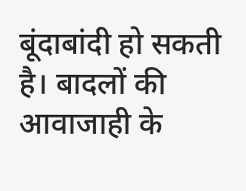बूंदाबांदी हो सकती है। बादलों की आवाजाही के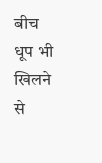बीच धूप भी खिलने से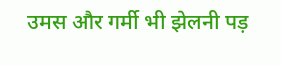उमस और गर्मी भी झेलनी पड़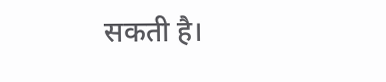सकती है।